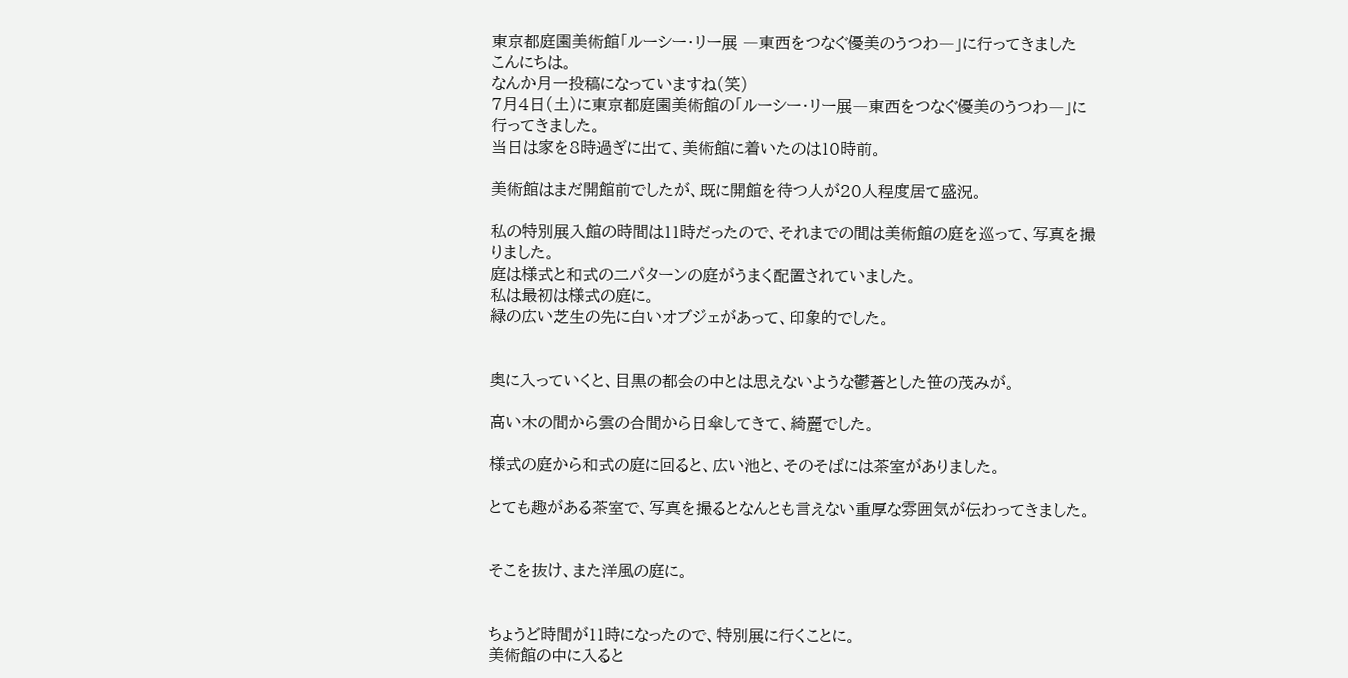東京都庭園美術館「ルーシー・リー展 ―東西をつなぐ優美のうつわ―」に行ってきました
こんにちは。
なんか月一投稿になっていますね(笑)
7月4日(土)に東京都庭園美術館の「ルーシー・リー展―東西をつなぐ優美のうつわ―」に行ってきました。
当日は家を8時過ぎに出て、美術館に着いたのは10時前。

美術館はまだ開館前でしたが、既に開館を待つ人が20人程度居て盛況。

私の特別展入館の時間は11時だったので、それまでの間は美術館の庭を巡って、写真を撮りました。
庭は様式と和式の二パターンの庭がうまく配置されていました。
私は最初は様式の庭に。
緑の広い芝生の先に白いオブジェがあって、印象的でした。


奥に入っていくと、目黒の都会の中とは思えないような鬱蒼とした笹の茂みが。

高い木の間から雲の合間から日傘してきて、綺麗でした。

様式の庭から和式の庭に回ると、広い池と、そのそばには茶室がありました。

とても趣がある茶室で、写真を撮るとなんとも言えない重厚な雰囲気が伝わってきました。


そこを抜け、また洋風の庭に。


ちょうど時間が11時になったので、特別展に行くことに。
美術館の中に入ると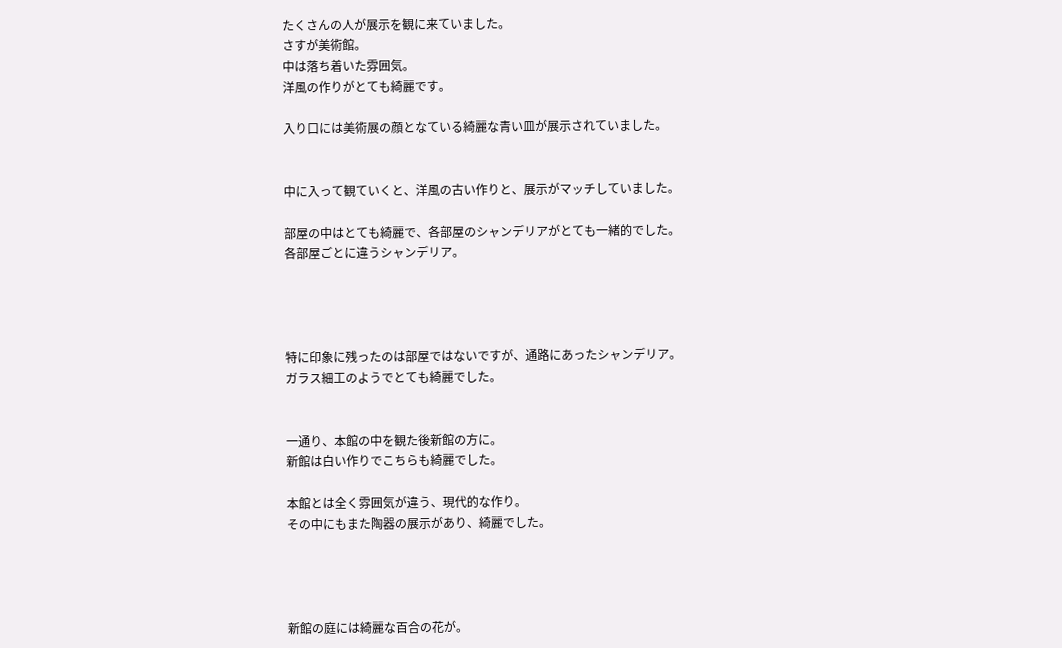たくさんの人が展示を観に来ていました。
さすが美術館。
中は落ち着いた雰囲気。
洋風の作りがとても綺麗です。

入り口には美術展の顔となている綺麗な青い皿が展示されていました。


中に入って観ていくと、洋風の古い作りと、展示がマッチしていました。

部屋の中はとても綺麗で、各部屋のシャンデリアがとても一緒的でした。
各部屋ごとに違うシャンデリア。




特に印象に残ったのは部屋ではないですが、通路にあったシャンデリア。
ガラス細工のようでとても綺麗でした。


一通り、本館の中を観た後新館の方に。
新館は白い作りでこちらも綺麗でした。

本館とは全く雰囲気が違う、現代的な作り。
その中にもまた陶器の展示があり、綺麗でした。




新館の庭には綺麗な百合の花が。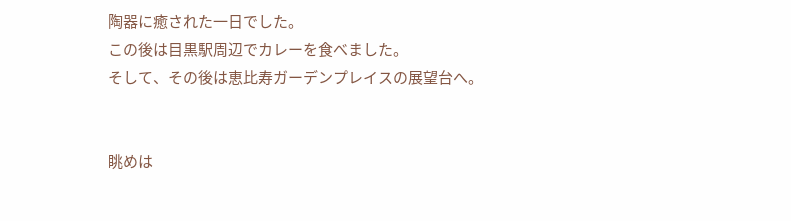陶器に癒された一日でした。
この後は目黒駅周辺でカレーを食べました。
そして、その後は恵比寿ガーデンプレイスの展望台へ。


眺めは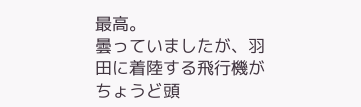最高。
曇っていましたが、羽田に着陸する飛行機がちょうど頭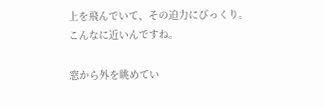上を飛んでいて、その迫力にびっくり。
こんなに近いんですね。

窓から外を眺めてい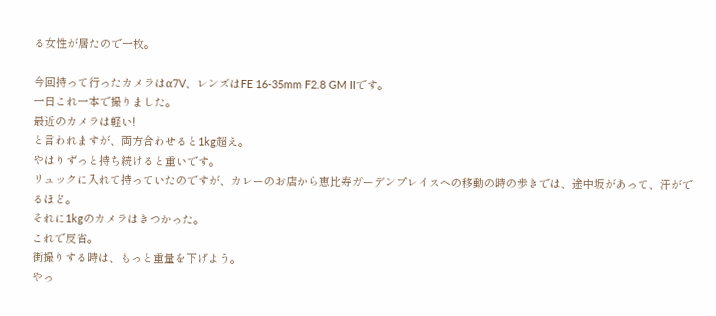る女性が居たので一枚。

今回持って行ったカメラはα7V、レンズはFE 16-35mm F2.8 GM IIです。
一日これ一本で撮りました。
最近のカメラは軽い!
と言われますが、両方合わせると1kg超え。
やはりずっと持ち続けると重いです。
リュックに入れて持っていたのですが、カレーのお店から恵比寿ガーデンプレイスへの移動の時の歩きでは、途中坂があって、汗がでるほど。
それに1kgのカメラはきつかった。
これで反省。
街撮りする時は、もっと重量を下げよう。
やっ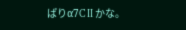ぱりα7C II かな。